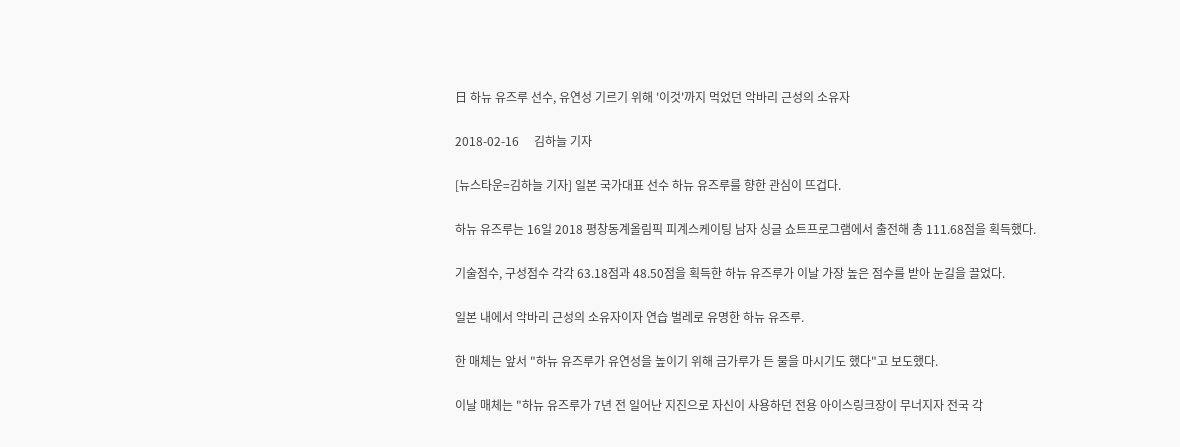日 하뉴 유즈루 선수, 유연성 기르기 위해 '이것'까지 먹었던 악바리 근성의 소유자

2018-02-16     김하늘 기자

[뉴스타운=김하늘 기자] 일본 국가대표 선수 하뉴 유즈루를 향한 관심이 뜨겁다.

하뉴 유즈루는 16일 2018 평창동계올림픽 피계스케이팅 남자 싱글 쇼트프로그램에서 출전해 총 111.68점을 획득했다.

기술점수, 구성점수 각각 63.18점과 48.50점을 획득한 하뉴 유즈루가 이날 가장 높은 점수를 받아 눈길을 끌었다.

일본 내에서 악바리 근성의 소유자이자 연습 벌레로 유명한 하뉴 유즈루.

한 매체는 앞서 "하뉴 유즈루가 유연성을 높이기 위해 금가루가 든 물을 마시기도 했다"고 보도했다.

이날 매체는 "하뉴 유즈루가 7년 전 일어난 지진으로 자신이 사용하던 전용 아이스링크장이 무너지자 전국 각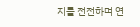지를 전전하며 연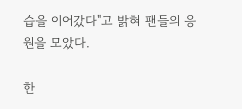습을 이어갔다"고 밝혀 팬들의 응원을 모았다.

한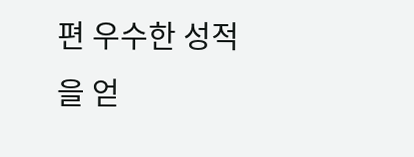편 우수한 성적을 얻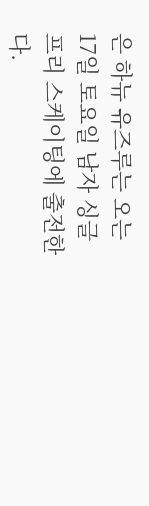은 하뉴 유즈루는 오는 17일 토요일 남자 싱글 프리 스케이팅에 출전한다.